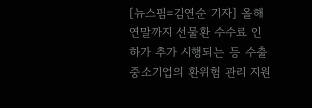[뉴스핌=김연순 기자] 올해 연말까지 선물환 수수료 인하가 추가 시행되는 등 수출 중소기업의 환위험 관리 지원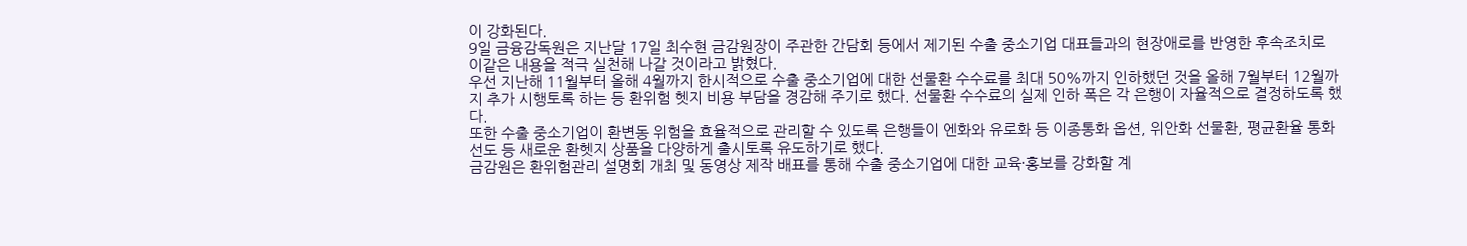이 강화된다.
9일 금융감독원은 지난달 17일 최수현 금감원장이 주관한 간담회 등에서 제기된 수출 중소기업 대표들과의 현장애로를 반영한 후속조치로 이같은 내용을 적극 실천해 나갈 것이라고 밝혔다.
우선 지난해 11월부터 올해 4월까지 한시적으로 수출 중소기업에 대한 선물환 수수료를 최대 50%까지 인하했던 것을 올해 7월부터 12월까지 추가 시행토록 하는 등 환위험 헷지 비용 부담을 경감해 주기로 했다. 선물환 수수료의 실제 인하 폭은 각 은행이 자율적으로 결정하도록 했다.
또한 수출 중소기업이 환변동 위험을 효율적으로 관리할 수 있도록 은행들이 엔화와 유로화 등 이종통화 옵션, 위안화 선물환, 평균환율 통화 선도 등 새로운 환헷지 상품을 다양하게 출시토록 유도하기로 했다.
금감원은 환위험관리 설명회 개최 및 동영상 제작 배표를 통해 수출 중소기업에 대한 교육·홍보를 강화할 계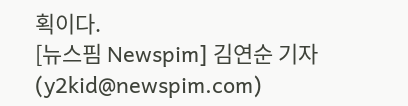획이다.
[뉴스핌 Newspim] 김연순 기자 (y2kid@newspim.com)